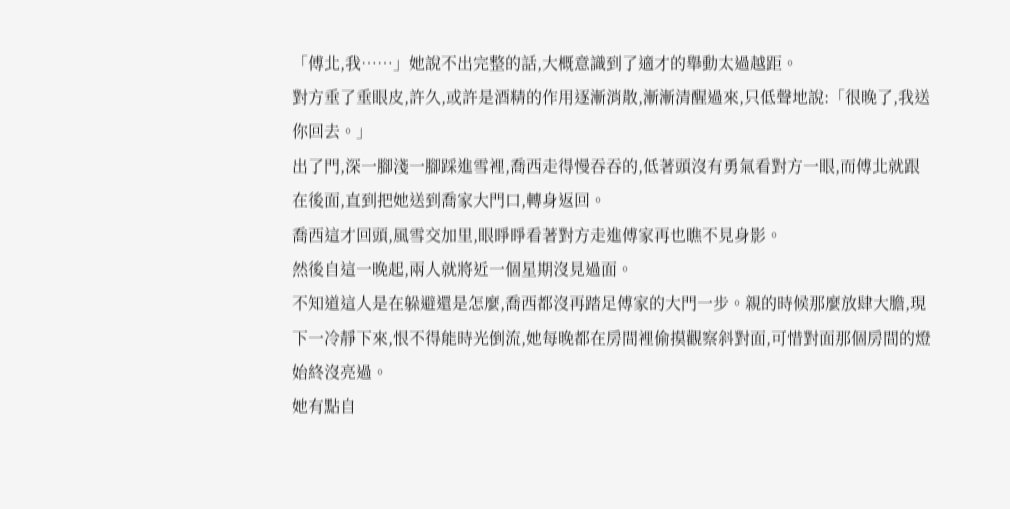「傅北,我……」她說不出完整的話,大概意識到了適才的舉動太過越距。
對方垂了垂眼皮,許久,或許是酒精的作用逐漸消散,漸漸清醒過來,只低聲地說:「很晚了,我送你回去。」
出了門,深一腳淺一腳踩進雪裡,喬西走得慢吞吞的,低著頭沒有勇氣看對方一眼,而傅北就跟在後面,直到把她送到喬家大門口,轉身返回。
喬西這才回頭,風雪交加里,眼睜睜看著對方走進傅家再也瞧不見身影。
然後自這一晚起,兩人就將近一個星期沒見過面。
不知道這人是在躲避還是怎麼,喬西都沒再踏足傅家的大門一步。親的時候那麼放肆大膽,現下一冷靜下來,恨不得能時光倒流,她每晚都在房間裡偷摸觀察斜對面,可惜對面那個房間的燈始終沒亮過。
她有點自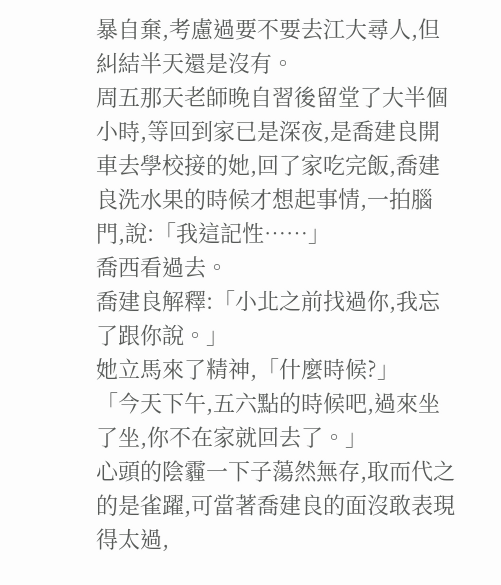暴自棄,考慮過要不要去江大尋人,但糾結半天還是沒有。
周五那天老師晚自習後留堂了大半個小時,等回到家已是深夜,是喬建良開車去學校接的她,回了家吃完飯,喬建良洗水果的時候才想起事情,一拍腦門,說:「我這記性……」
喬西看過去。
喬建良解釋:「小北之前找過你,我忘了跟你說。」
她立馬來了精神,「什麼時候?」
「今天下午,五六點的時候吧,過來坐了坐,你不在家就回去了。」
心頭的陰霾一下子蕩然無存,取而代之的是雀躍,可當著喬建良的面沒敢表現得太過,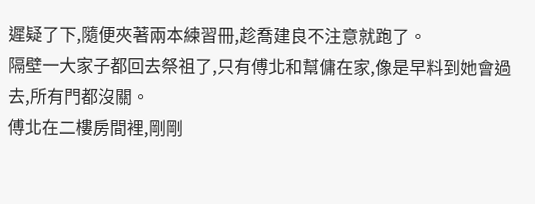遲疑了下,隨便夾著兩本練習冊,趁喬建良不注意就跑了。
隔壁一大家子都回去祭祖了,只有傅北和幫傭在家,像是早料到她會過去,所有門都沒關。
傅北在二樓房間裡,剛剛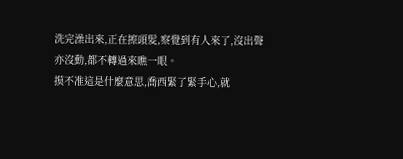洗完澡出來,正在擦頭髮,察覺到有人來了,沒出聲亦沒動,都不轉過來瞧一眼。
摸不准這是什麼意思,喬西緊了緊手心,就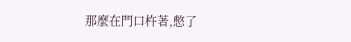那麼在門口杵著,憋了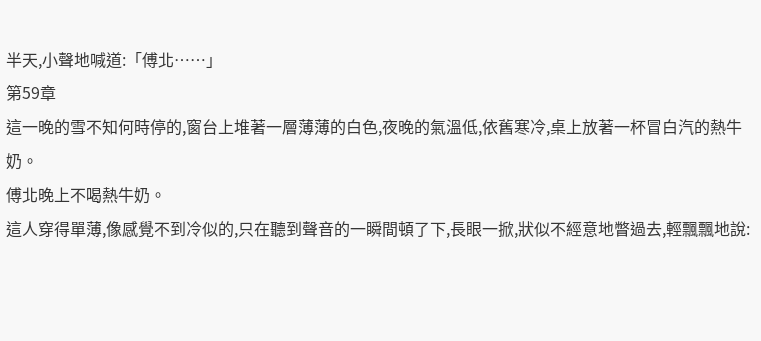半天,小聲地喊道:「傅北……」
第59章
這一晚的雪不知何時停的,窗台上堆著一層薄薄的白色,夜晚的氣溫低,依舊寒冷,桌上放著一杯冒白汽的熱牛奶。
傅北晚上不喝熱牛奶。
這人穿得單薄,像感覺不到冷似的,只在聽到聲音的一瞬間頓了下,長眼一掀,狀似不經意地瞥過去,輕飄飄地說: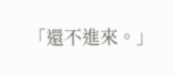「還不進來。」